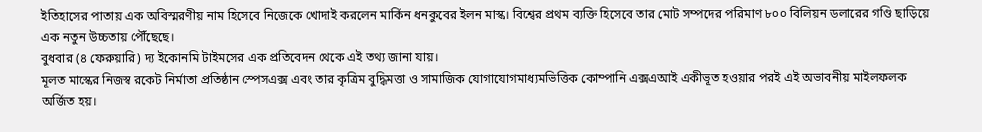ইতিহাসের পাতায় এক অবিস্মরণীয় নাম হিসেবে নিজেকে খোদাই করলেন মার্কিন ধনকুবের ইলন মাস্ক। বিশ্বের প্রথম ব্যক্তি হিসেবে তার মোট সম্পদের পরিমাণ ৮০০ বিলিয়ন ডলারের গণ্ডি ছাড়িয়ে এক নতুন উচ্চতায় পৌঁছেছে।
বুধবার (৪ ফেরুয়ারি) দ্য ইকোনমি টাইমসের এক প্রতিবেদন থেকে এই তথ্য জানা যায়।
মূলত মাস্কের নিজস্ব রকেট নির্মাতা প্রতিষ্ঠান স্পেসএক্স এবং তার কৃত্রিম বুদ্ধিমত্তা ও সামাজিক যোগাযোগমাধ্যমভিত্তিক কোম্পানি এক্সএআই একীভূত হওয়ার পরই এই অভাবনীয় মাইলফলক অর্জিত হয়।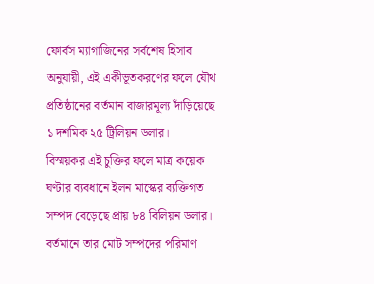ফোর্বস ম্যাগাজিনের সর্বশেষ হিসাব অনুযায়ী, এই একীভূতকরণের ফলে যৌথ প্রতিষ্ঠানের বর্তমান বাজারমূল্য দাঁড়িয়েছে ১ দশমিক ২৫ ট্রিলিয়ন ডলার।
বিস্ময়কর এই চুক্তির ফলে মাত্র কয়েক ঘণ্টার ব্যবধানে ইলন মাস্কের ব্যক্তিগত সম্পদ বেড়েছে প্রায় ৮৪ বিলিয়ন ডলার। বর্তমানে তার মোট সম্পদের পরিমাণ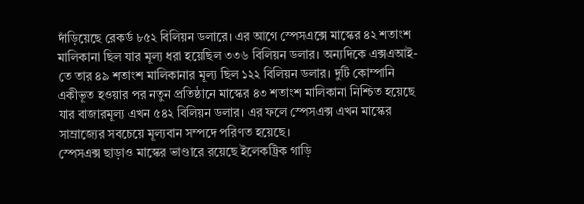দাঁড়িয়েছে রেকর্ড ৮৫২ বিলিয়ন ডলারে। এর আগে স্পেসএক্সে মাস্কের ৪২ শতাংশ মালিকানা ছিল যার মূল্য ধরা হয়েছিল ৩৩৬ বিলিয়ন ডলার। অন্যদিকে এক্সএআই-তে তার ৪৯ শতাংশ মালিকানার মূল্য ছিল ১২২ বিলিয়ন ডলার। দুটি কোম্পানি একীভূত হওয়ার পর নতুন প্রতিষ্ঠানে মাস্কের ৪৩ শতাংশ মালিকানা নিশ্চিত হয়েছে যার বাজারমূল্য এখন ৫৪২ বিলিয়ন ডলার। এর ফলে স্পেসএক্স এখন মাস্কের সাম্রাজ্যের সবচেয়ে মূল্যবান সম্পদে পরিণত হয়েছে।
স্পেসএক্স ছাড়াও মাস্কের ভাণ্ডারে রয়েছে ইলেকট্রিক গাড়ি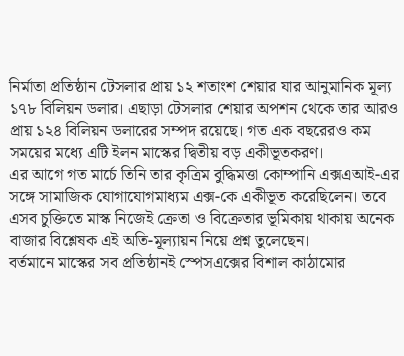নির্মাতা প্রতিষ্ঠান টেসলার প্রায় ১২ শতাংশ শেয়ার যার আনুমানিক মূল্য ১৭৮ বিলিয়ন ডলার। এছাড়া টেসলার শেয়ার অপশন থেকে তার আরও প্রায় ১২৪ বিলিয়ন ডলারের সম্পদ রয়েছে। গত এক বছরেরও কম সময়ের মধ্যে এটি ইলন মাস্কের দ্বিতীয় বড় একীভূতকরণ।
এর আগে গত মার্চে তিনি তার কৃত্রিম বুদ্ধিমত্তা কোম্পানি এক্সএআই-এর সঙ্গে সামাজিক যোগাযোগমাধ্যম এক্স-কে একীভূত করেছিলেন। তবে এসব চুক্তিতে মাস্ক নিজেই ক্রেতা ও বিক্রেতার ভূমিকায় থাকায় অনেক বাজার বিশ্লেষক এই অতি-মূল্যায়ন নিয়ে প্রশ্ন তুলেছেন।
বর্তমানে মাস্কের সব প্রতিষ্ঠানই স্পেসএক্সের বিশাল কাঠামোর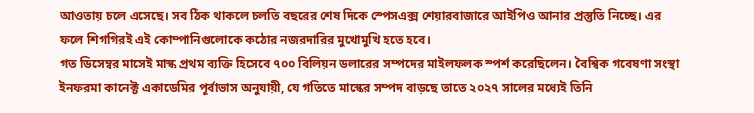আওতায় চলে এসেছে। সব ঠিক থাকলে চলতি বছরের শেষ দিকে স্পেসএক্স শেয়ারবাজারে আইপিও আনার প্রস্তুতি নিচ্ছে। এর ফলে শিগগিরই এই কোম্পানিগুলোকে কঠোর নজরদারির মুখোমুখি হতে হবে।
গত ডিসেম্বর মাসেই মাস্ক প্রথম ব্যক্তি হিসেবে ৭০০ বিলিয়ন ডলারের সম্পদের মাইলফলক স্পর্শ করেছিলেন। বৈশ্বিক গবেষণা সংস্থা ইনফরমা কানেক্ট একাডেমির পূর্বাভাস অনুযায়ী, যে গতিতে মাস্কের সম্পদ বাড়ছে তাতে ২০২৭ সালের মধ্যেই তিনি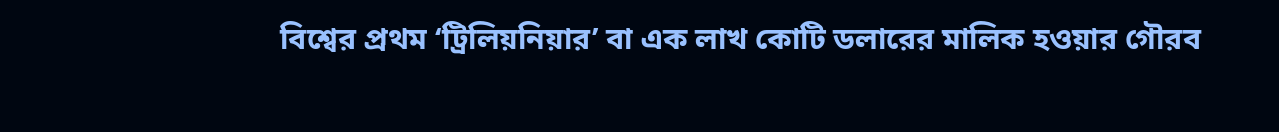বিশ্বের প্রথম ‘ট্রিলিয়নিয়ার’ বা এক লাখ কোটি ডলারের মালিক হওয়ার গৌরব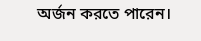অর্জন করতে পারেন।